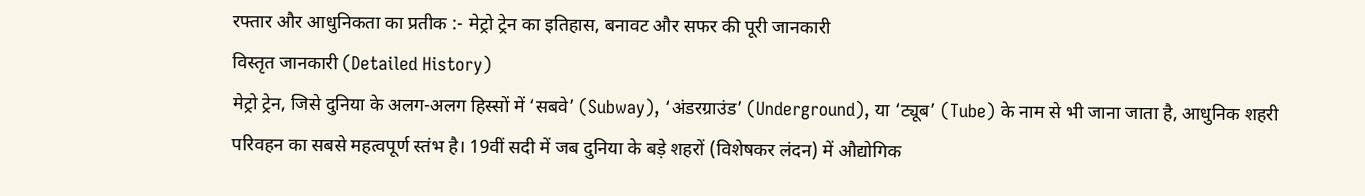रफ्तार और आधुनिकता का प्रतीक :- मेट्रो ट्रेन का इतिहास, बनावट और सफर की पूरी जानकारी
विस्तृत जानकारी (Detailed History)
मेट्रो ट्रेन, जिसे दुनिया के अलग-अलग हिस्सों में ‘सबवे’ (Subway), ‘अंडरग्राउंड’ (Underground), या ‘ट्यूब’ (Tube) के नाम से भी जाना जाता है, आधुनिक शहरी परिवहन का सबसे महत्वपूर्ण स्तंभ है। 19वीं सदी में जब दुनिया के बड़े शहरों (विशेषकर लंदन) में औद्योगिक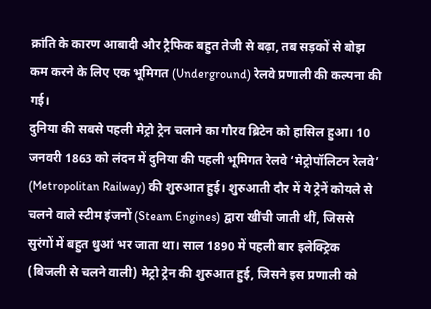क्रांति के कारण आबादी और ट्रैफिक बहुत तेजी से बढ़ा, तब सड़कों से बोझ कम करने के लिए एक भूमिगत (Underground) रेलवे प्रणाली की कल्पना की गई।
दुनिया की सबसे पहली मेट्रो ट्रेन चलाने का गौरव ब्रिटेन को हासिल हुआ। 10 जनवरी 1863 को लंदन में दुनिया की पहली भूमिगत रेलवे ‘मेट्रोपॉलिटन रेलवे’ (Metropolitan Railway) की शुरुआत हुई। शुरुआती दौर में ये ट्रेनें कोयले से चलने वाले स्टीम इंजनों (Steam Engines) द्वारा खींची जाती थीं, जिससे सुरंगों में बहुत धुआं भर जाता था। साल 1890 में पहली बार इलेक्ट्रिक (बिजली से चलने वाली) मेट्रो ट्रेन की शुरुआत हुई, जिसने इस प्रणाली को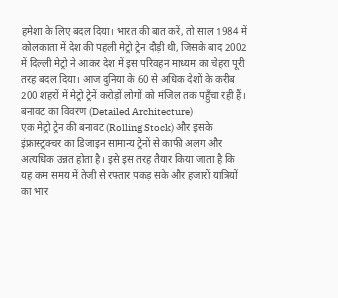हमेशा के लिए बदल दिया। भारत की बात करें, तो साल 1984 में कोलकाता में देश की पहली मेट्रो ट्रेन दौड़ी थी, जिसके बाद 2002 में दिल्ली मेट्रो ने आकर देश में इस परिवहन माध्यम का चेहरा पूरी तरह बदल दिया। आज दुनिया के 60 से अधिक देशों के करीब 200 शहरों में मेट्रो ट्रेनें करोड़ों लोगों को मंजिल तक पहुँचा रही हैं।
बनावट का विवरण (Detailed Architecture)
एक मेट्रो ट्रेन की बनावट (Rolling Stock) और इसके इंफ्रास्ट्रक्चर का डिजाइन सामान्य ट्रेनों से काफी अलग और अत्यधिक उन्नत होता है। इसे इस तरह तैयार किया जाता है कि यह कम समय में तेजी से रफ्तार पकड़ सके और हजारों यात्रियों का भार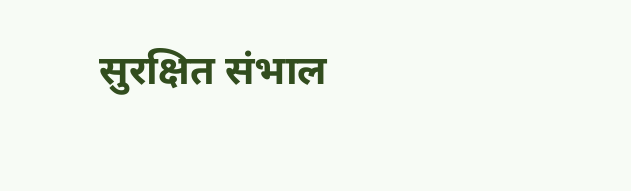सुरक्षित संभाल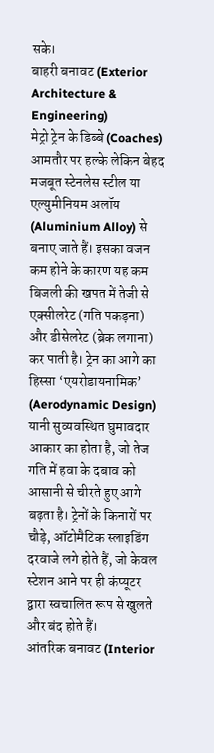सके।
बाहरी बनावट (Exterior Architecture & Engineering)
मेट्रो ट्रेन के डिब्बे (Coaches) आमतौर पर हल्के लेकिन बेहद मजबूत स्टेनलेस स्टील या एल्युमीनियम अलॉय (Aluminium Alloy) से बनाए जाते हैं। इसका वजन कम होने के कारण यह कम बिजली की खपत में तेजी से एक्सीलरेट (गति पकड़ना) और डीसेलरेट (ब्रेक लगाना) कर पाती है। ट्रेन का आगे का हिस्सा ‘एयरोडायनामिक’ (Aerodynamic Design) यानी सुव्यवस्थित घुमावदार आकार का होता है, जो तेज गति में हवा के दबाव को आसानी से चीरते हुए आगे बढ़ता है। ट्रेनों के किनारों पर चौड़े, ऑटोमैटिक स्लाइडिंग दरवाजे लगे होते हैं, जो केवल स्टेशन आने पर ही कंप्यूटर द्वारा स्वचालित रूप से खुलते और बंद होते हैं।
आंतरिक बनावट (Interior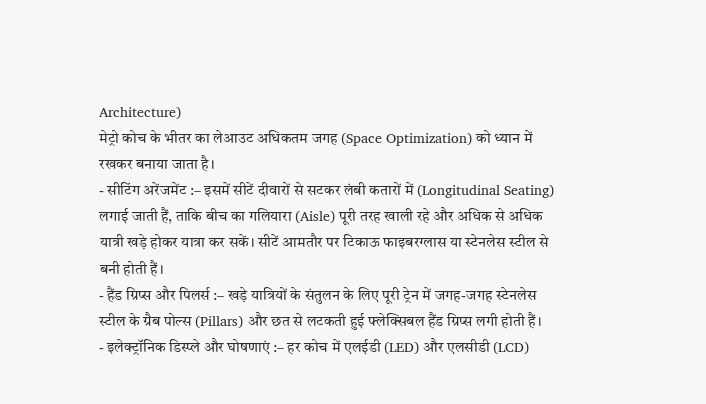Architecture)
मेट्रो कोच के भीतर का लेआउट अधिकतम जगह (Space Optimization) को ध्यान में रखकर बनाया जाता है।
- सीटिंग अरेंजमेंट :– इसमें सीटें दीवारों से सटकर लंबी कतारों में (Longitudinal Seating) लगाई जाती हैं, ताकि बीच का गलियारा (Aisle) पूरी तरह खाली रहे और अधिक से अधिक यात्री खड़े होकर यात्रा कर सकें। सीटें आमतौर पर टिकाऊ फाइबरग्लास या स्टेनलेस स्टील से बनी होती हैं।
- हैंड ग्रिप्स और पिलर्स :– खड़े यात्रियों के संतुलन के लिए पूरी ट्रेन में जगह-जगह स्टेनलेस स्टील के ग्रैब पोल्स (Pillars) और छत से लटकती हुई फ्लेक्सिबल हैंड ग्रिप्स लगी होती हैं।
- इलेक्ट्रॉनिक डिस्प्ले और घोषणाएं :– हर कोच में एलईडी (LED) और एलसीडी (LCD)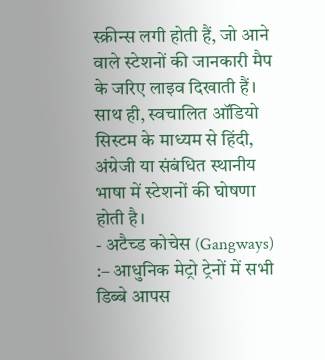स्क्रीन्स लगी होती हैं, जो आने वाले स्टेशनों की जानकारी मैप के जरिए लाइव दिखाती हैं। साथ ही, स्वचालित ऑडियो सिस्टम के माध्यम से हिंदी, अंग्रेजी या संबंधित स्थानीय भाषा में स्टेशनों की घोषणा होती है।
- अटैच्ड कोचेस (Gangways) :– आधुनिक मेट्रो ट्रेनों में सभी डिब्बे आपस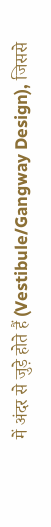में अंदर से जुड़े होते हैं (Vestibule/Gangway Design), जिससे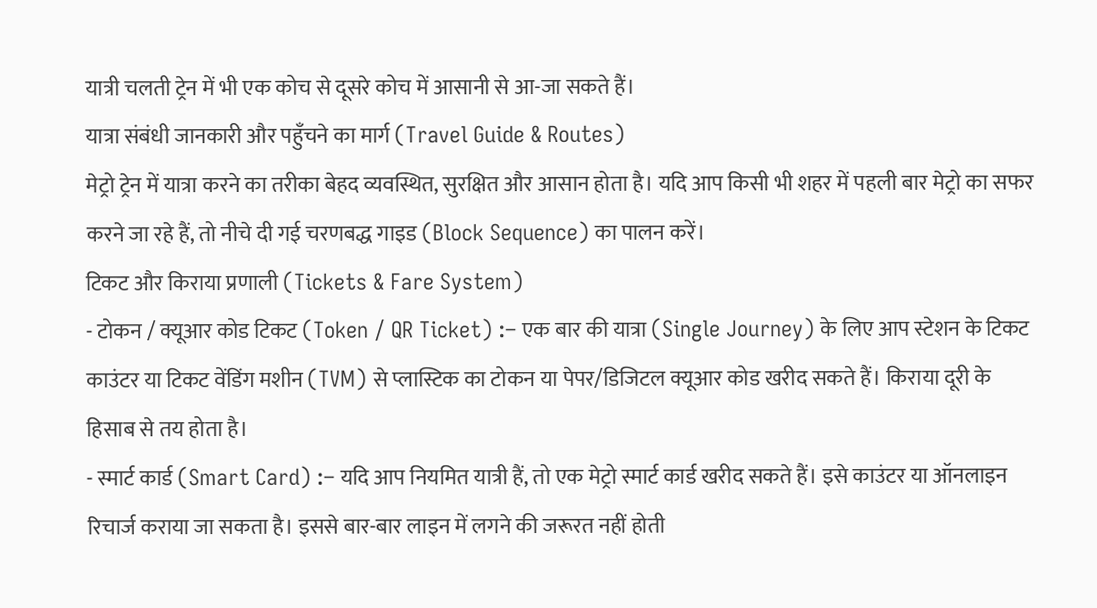यात्री चलती ट्रेन में भी एक कोच से दूसरे कोच में आसानी से आ-जा सकते हैं।
यात्रा संबंधी जानकारी और पहुँचने का मार्ग (Travel Guide & Routes)
मेट्रो ट्रेन में यात्रा करने का तरीका बेहद व्यवस्थित, सुरक्षित और आसान होता है। यदि आप किसी भी शहर में पहली बार मेट्रो का सफर करने जा रहे हैं, तो नीचे दी गई चरणबद्ध गाइड (Block Sequence) का पालन करें।
टिकट और किराया प्रणाली (Tickets & Fare System)
- टोकन / क्यूआर कोड टिकट (Token / QR Ticket) :– एक बार की यात्रा (Single Journey) के लिए आप स्टेशन के टिकट काउंटर या टिकट वेंडिंग मशीन (TVM) से प्लास्टिक का टोकन या पेपर/डिजिटल क्यूआर कोड खरीद सकते हैं। किराया दूरी के हिसाब से तय होता है।
- स्मार्ट कार्ड (Smart Card) :– यदि आप नियमित यात्री हैं, तो एक मेट्रो स्मार्ट कार्ड खरीद सकते हैं। इसे काउंटर या ऑनलाइन रिचार्ज कराया जा सकता है। इससे बार-बार लाइन में लगने की जरूरत नहीं होती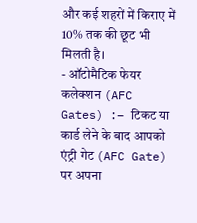और कई शहरों में किराए में 10% तक की छूट भी मिलती है।
- ऑटोमैटिक फेयर कलेक्शन (AFC Gates) :– टिकट या कार्ड लेने के बाद आपको एंट्री गेट (AFC Gate) पर अपना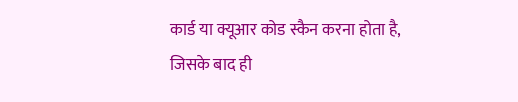कार्ड या क्यूआर कोड स्कैन करना होता है, जिसके बाद ही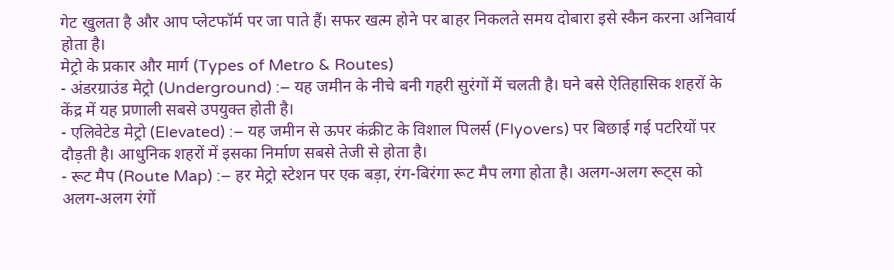गेट खुलता है और आप प्लेटफॉर्म पर जा पाते हैं। सफर खत्म होने पर बाहर निकलते समय दोबारा इसे स्कैन करना अनिवार्य होता है।
मेट्रो के प्रकार और मार्ग (Types of Metro & Routes)
- अंडरग्राउंड मेट्रो (Underground) :– यह जमीन के नीचे बनी गहरी सुरंगों में चलती है। घने बसे ऐतिहासिक शहरों के केंद्र में यह प्रणाली सबसे उपयुक्त होती है।
- एलिवेटेड मेट्रो (Elevated) :– यह जमीन से ऊपर कंक्रीट के विशाल पिलर्स (Flyovers) पर बिछाई गई पटरियों पर दौड़ती है। आधुनिक शहरों में इसका निर्माण सबसे तेजी से होता है।
- रूट मैप (Route Map) :– हर मेट्रो स्टेशन पर एक बड़ा, रंग-बिरंगा रूट मैप लगा होता है। अलग-अलग रूट्स को अलग-अलग रंगों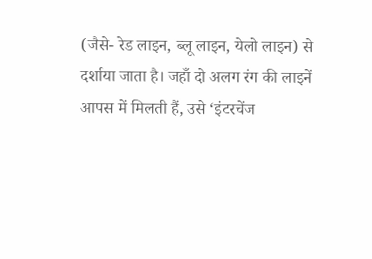(जैसे- रेड लाइन, ब्लू लाइन, येलो लाइन) से दर्शाया जाता है। जहाँ दो अलग रंग की लाइनें आपस में मिलती हैं, उसे ‘इंटरचेंज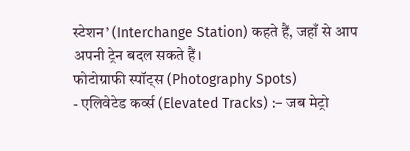स्टेशन’ (Interchange Station) कहते हैं, जहाँ से आप अपनी ट्रेन बदल सकते हैं।
फोटोग्राफी स्पॉट्स (Photography Spots)
- एलिवेटेड कर्व्स (Elevated Tracks) :– जब मेट्रो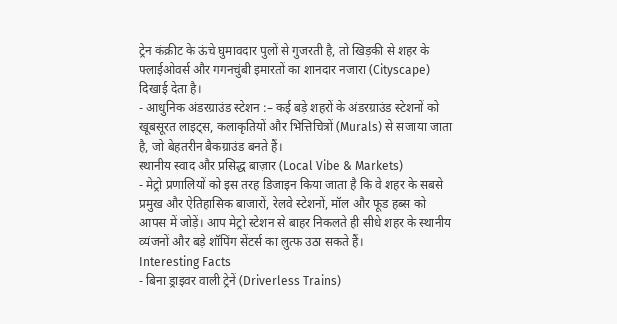ट्रेन कंक्रीट के ऊंचे घुमावदार पुलों से गुजरती है, तो खिड़की से शहर के फ्लाईओवर्स और गगनचुंबी इमारतों का शानदार नजारा (Cityscape) दिखाई देता है।
- आधुनिक अंडरग्राउंड स्टेशन :– कई बड़े शहरों के अंडरग्राउंड स्टेशनों को खूबसूरत लाइट्स, कलाकृतियों और भित्तिचित्रों (Murals) से सजाया जाता है, जो बेहतरीन बैकग्राउंड बनते हैं।
स्थानीय स्वाद और प्रसिद्ध बाज़ार (Local Vibe & Markets)
- मेट्रो प्रणालियों को इस तरह डिजाइन किया जाता है कि वे शहर के सबसे प्रमुख और ऐतिहासिक बाजारों, रेलवे स्टेशनों, मॉल और फूड हब्स को आपस में जोड़ें। आप मेट्रो स्टेशन से बाहर निकलते ही सीधे शहर के स्थानीय व्यंजनों और बड़े शॉपिंग सेंटर्स का लुत्फ उठा सकते हैं।
Interesting Facts
- बिना ड्राइवर वाली ट्रेनें (Driverless Trains)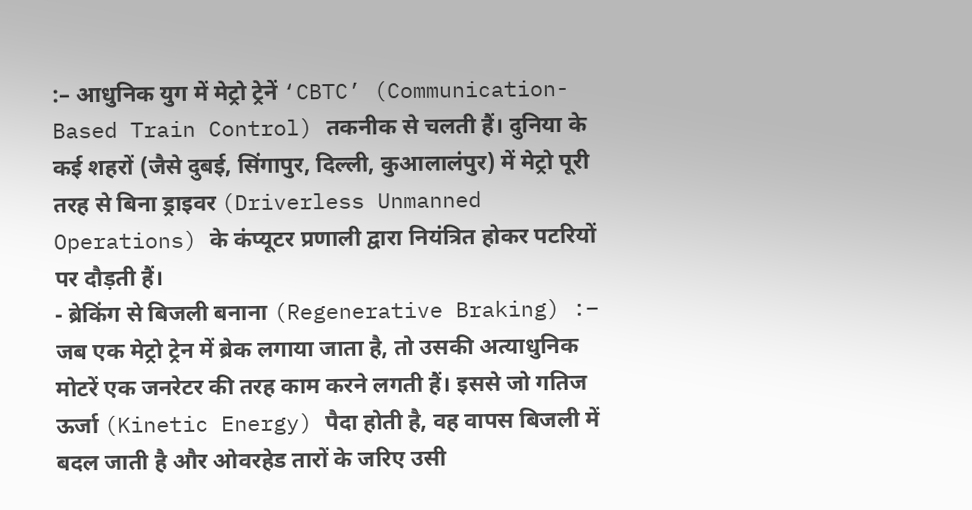:– आधुनिक युग में मेट्रो ट्रेनें ‘CBTC’ (Communication-Based Train Control) तकनीक से चलती हैं। दुनिया के कई शहरों (जैसे दुबई, सिंगापुर, दिल्ली, कुआलालंपुर) में मेट्रो पूरी तरह से बिना ड्राइवर (Driverless Unmanned Operations) के कंप्यूटर प्रणाली द्वारा नियंत्रित होकर पटरियों पर दौड़ती हैं।
- ब्रेकिंग से बिजली बनाना (Regenerative Braking) :– जब एक मेट्रो ट्रेन में ब्रेक लगाया जाता है, तो उसकी अत्याधुनिक मोटरें एक जनरेटर की तरह काम करने लगती हैं। इससे जो गतिज ऊर्जा (Kinetic Energy) पैदा होती है, वह वापस बिजली में बदल जाती है और ओवरहेड तारों के जरिए उसी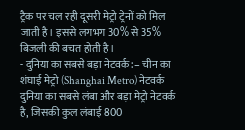ट्रैक पर चल रही दूसरी मेट्रो ट्रेनों को मिल जाती है। इससे लगभग 30% से 35% बिजली की बचत होती है।
- दुनिया का सबसे बड़ा नेटवर्क :– चीन का शंघाई मेट्रो (Shanghai Metro) नेटवर्क दुनिया का सबसे लंबा और बड़ा मेट्रो नेटवर्क है, जिसकी कुल लंबाई 800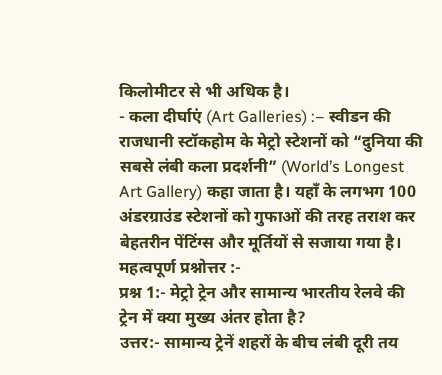किलोमीटर से भी अधिक है।
- कला दीर्घाएं (Art Galleries) :– स्वीडन की राजधानी स्टॉकहोम के मेट्रो स्टेशनों को “दुनिया की सबसे लंबी कला प्रदर्शनी” (World’s Longest Art Gallery) कहा जाता है। यहाँ के लगभग 100 अंडरग्राउंड स्टेशनों को गुफाओं की तरह तराश कर बेहतरीन पेंटिंग्स और मूर्तियों से सजाया गया है।
महत्वपूर्ण प्रश्नोत्तर :-
प्रश्न 1:- मेट्रो ट्रेन और सामान्य भारतीय रेलवे की ट्रेन में क्या मुख्य अंतर होता है?
उत्तर:- सामान्य ट्रेनें शहरों के बीच लंबी दूरी तय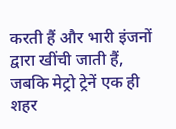करती हैं और भारी इंजनों द्वारा खींची जाती हैं, जबकि मेट्रो ट्रेनें एक ही शहर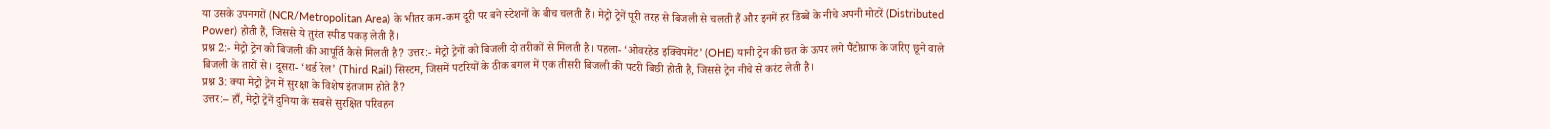या उसके उपनगरों (NCR/Metropolitan Area) के भीतर कम-कम दूरी पर बने स्टेशनों के बीच चलती हैं। मेट्रो ट्रेनें पूरी तरह से बिजली से चलती हैं और इनमें हर डिब्बे के नीचे अपनी मोटरें (Distributed Power) होती हैं, जिससे ये तुरंत स्पीड पकड़ लेती हैं।
प्रश्न 2:- मेट्रो ट्रेन को बिजली की आपूर्ति कैसे मिलती है? उत्तर:- मेट्रो ट्रेनों को बिजली दो तरीकों से मिलती है। पहला- ‘ओवरहेड इक्विपमेंट’ (OHE) यानी ट्रेन की छत के ऊपर लगे पैंटोग्राफ के जरिए छूने वाले बिजली के तारों से। दूसरा- ‘थर्ड रेल’ (Third Rail) सिस्टम, जिसमें पटरियों के ठीक बगल में एक तीसरी बिजली की पटरी बिछी होती है, जिससे ट्रेन नीचे से करंट लेती है।
प्रश्न 3: क्या मेट्रो ट्रेन में सुरक्षा के विशेष इंतजाम होते हैं?
उत्तर:– हाँ, मेट्रो ट्रेनें दुनिया के सबसे सुरक्षित परिवहन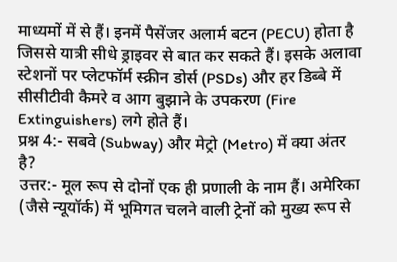माध्यमों में से हैं। इनमें पैसेंजर अलार्म बटन (PECU) होता है जिससे यात्री सीधे ड्राइवर से बात कर सकते हैं। इसके अलावा स्टेशनों पर प्लेटफॉर्म स्क्रीन डोर्स (PSDs) और हर डिब्बे में सीसीटीवी कैमरे व आग बुझाने के उपकरण (Fire Extinguishers) लगे होते हैं।
प्रश्न 4:- सबवे (Subway) और मेट्रो (Metro) में क्या अंतर है?
उत्तर:- मूल रूप से दोनों एक ही प्रणाली के नाम हैं। अमेरिका (जैसे न्यूयॉर्क) में भूमिगत चलने वाली ट्रेनों को मुख्य रूप से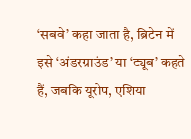‘सबवे’ कहा जाता है, ब्रिटेन में इसे ‘अंडरग्राउंड’ या ‘ट्यूब’ कहते हैं, जबकि यूरोप, एशिया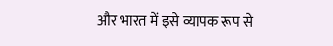और भारत में इसे व्यापक रूप से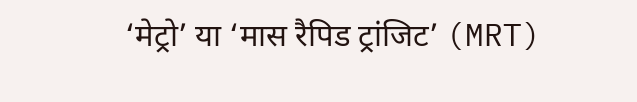‘मेट्रो’ या ‘मास रैपिड ट्रांजिट’ (MRT)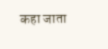कहा जाता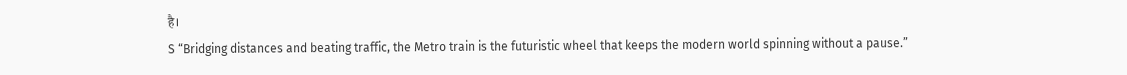है।
S “Bridging distances and beating traffic, the Metro train is the futuristic wheel that keeps the modern world spinning without a pause.”